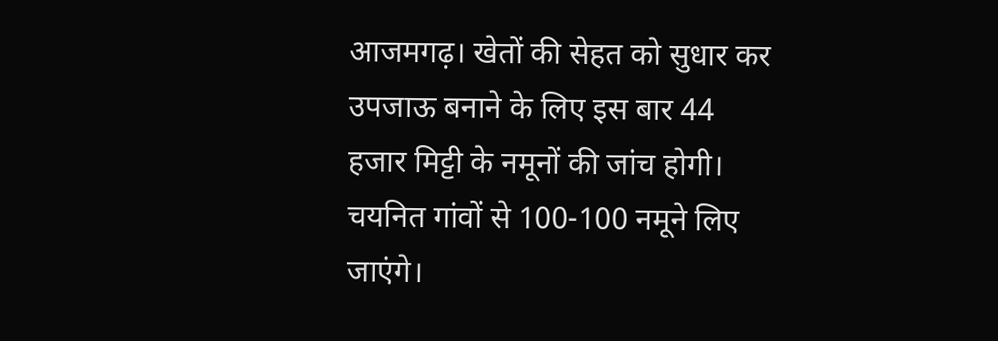आजमगढ़। खेतों की सेहत को सुधार कर उपजाऊ बनाने के लिए इस बार 44 हजार मिट्टी के नमूनों की जांच होगी। चयनित गांवों से 100-100 नमूने लिए जाएंगे।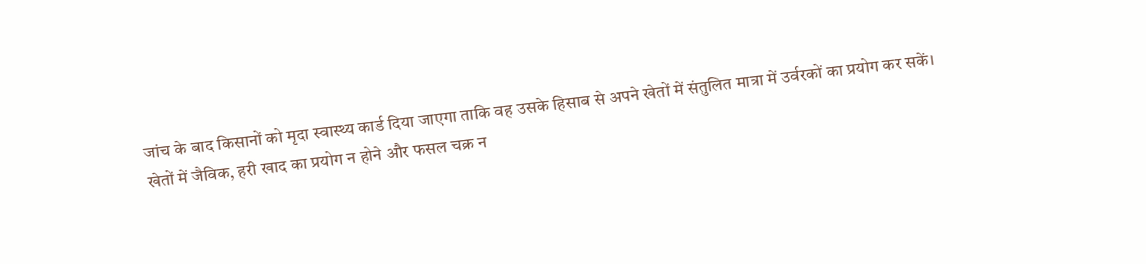जांच के बाद किसानों को मृदा स्वास्थ्य कार्ड दिया जाएगा ताकि वह उसके हिसाब से अपने खेतों में संतुलित मात्रा में उर्वरकों का प्रयोग कर सकें।
खेतों में जैविक, हरी खाद का प्रयोग न होने और फसल चक्र न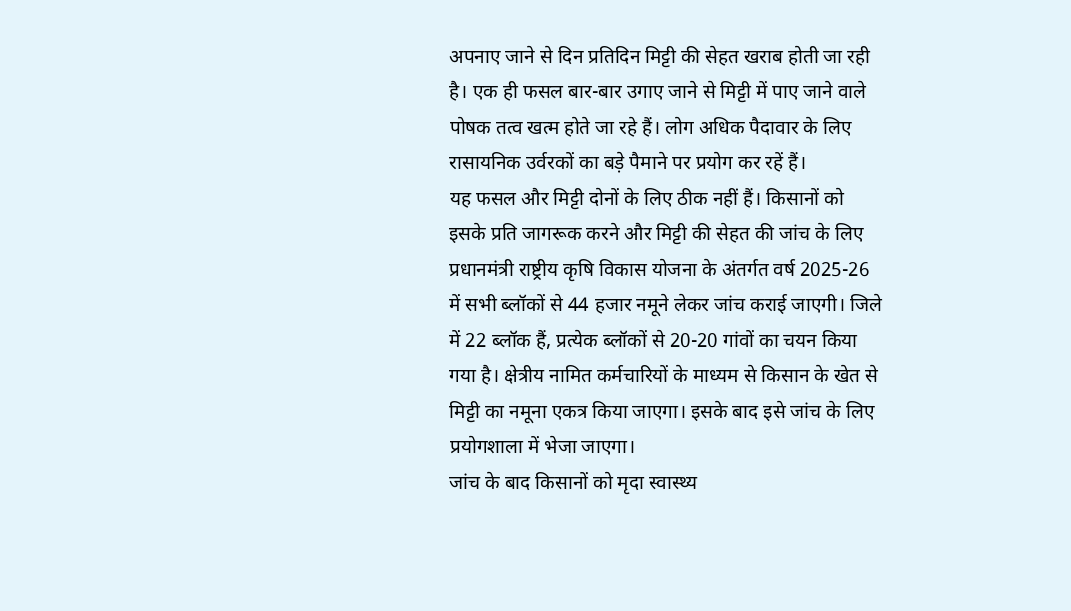अपनाए जाने से दिन प्रतिदिन मिट्टी की सेहत खराब होती जा रही है। एक ही फसल बार-बार उगाए जाने से मिट्टी में पाए जाने वाले पोषक तत्व खत्म होते जा रहे हैं। लोग अधिक पैदावार के लिए रासायनिक उर्वरकों का बड़े पैमाने पर प्रयोग कर रहें हैं।
यह फसल और मिट्टी दोनों के लिए ठीक नहीं हैं। किसानों को इसके प्रति जागरूक करने और मिट्टी की सेहत की जांच के लिए प्रधानमंत्री राष्ट्रीय कृषि विकास योजना के अंतर्गत वर्ष 2025-26 में सभी ब्लॉकों से 44 हजार नमूने लेकर जांच कराई जाएगी। जिले में 22 ब्लॉक हैं, प्रत्येक ब्लॉकों से 20-20 गांवों का चयन किया गया है। क्षेत्रीय नामित कर्मचारियों के माध्यम से किसान के खेत से मिट्टी का नमूना एकत्र किया जाएगा। इसके बाद इसे जांच के लिए प्रयोगशाला में भेजा जाएगा।
जांच के बाद किसानों को मृदा स्वास्थ्य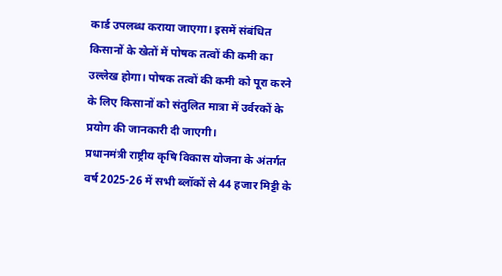कार्ड उपलब्ध कराया जाएगा। इसमें संबंधित किसानों के खेतों में पोषक तत्वों की कमी का उल्लेख होगा। पोषक तत्वों की कमी को पूरा करने के लिए किसानों को संतुलित मात्रा में उर्वरकों के प्रयोग की जानकारी दी जाएगी।
प्रधानमंत्री राष्ट्रीय कृषि विकास योजना के अंतर्गत वर्ष 2025-26 में सभी ब्लॉकों से 44 हजार मिट्टी के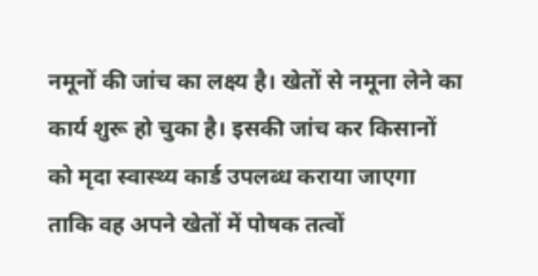नमूनों की जांच का लक्ष्य है। खेतों से नमूना लेने का कार्य शुरू हो चुका है। इसकी जांच कर किसानों को मृदा स्वास्थ्य कार्ड उपलब्ध कराया जाएगा ताकि वह अपने खेतों में पोषक तत्वों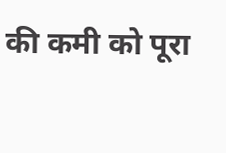की कमी को पूरा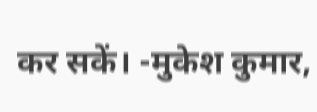कर सकें। -मुकेश कुमार,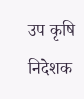उप कृषि निदेशक